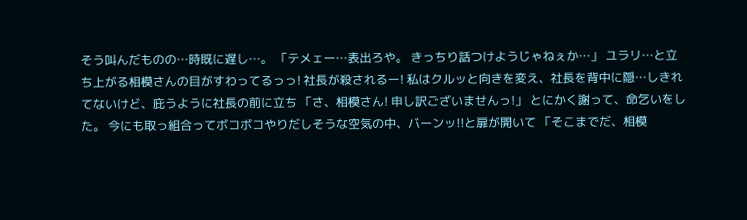そう叫んだものの…時既に遅し…。 「テメェー…表出ろや。 きっちり話つけようじゃねぇか…」 ユラリ…と立ち上がる相模さんの目がすわってるっっ! 社長が殺されるー! 私はクルッと向きを変え、社長を背中に隠…しきれてないけど、庇うように社長の前に立ち 「さ、相模さん! 申し訳ございませんっ!」 とにかく謝って、命乞いをした。 今にも取っ組合ってボコボコやりだしそうな空気の中、バーンッ!!と扉が開いて 「そこまでだ、相模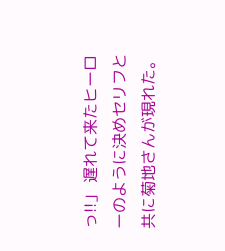っ!!」 遅れて来たヒーローのように決めセリフと共に菊地さんが現れた。